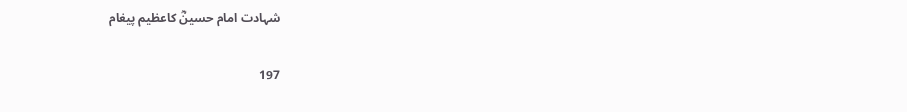شہادت امام حسینؓ کاعظیم پیغام

197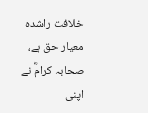خلافت راشدہ معیار حق ہے، صحابہ کرامؓ نے اپنی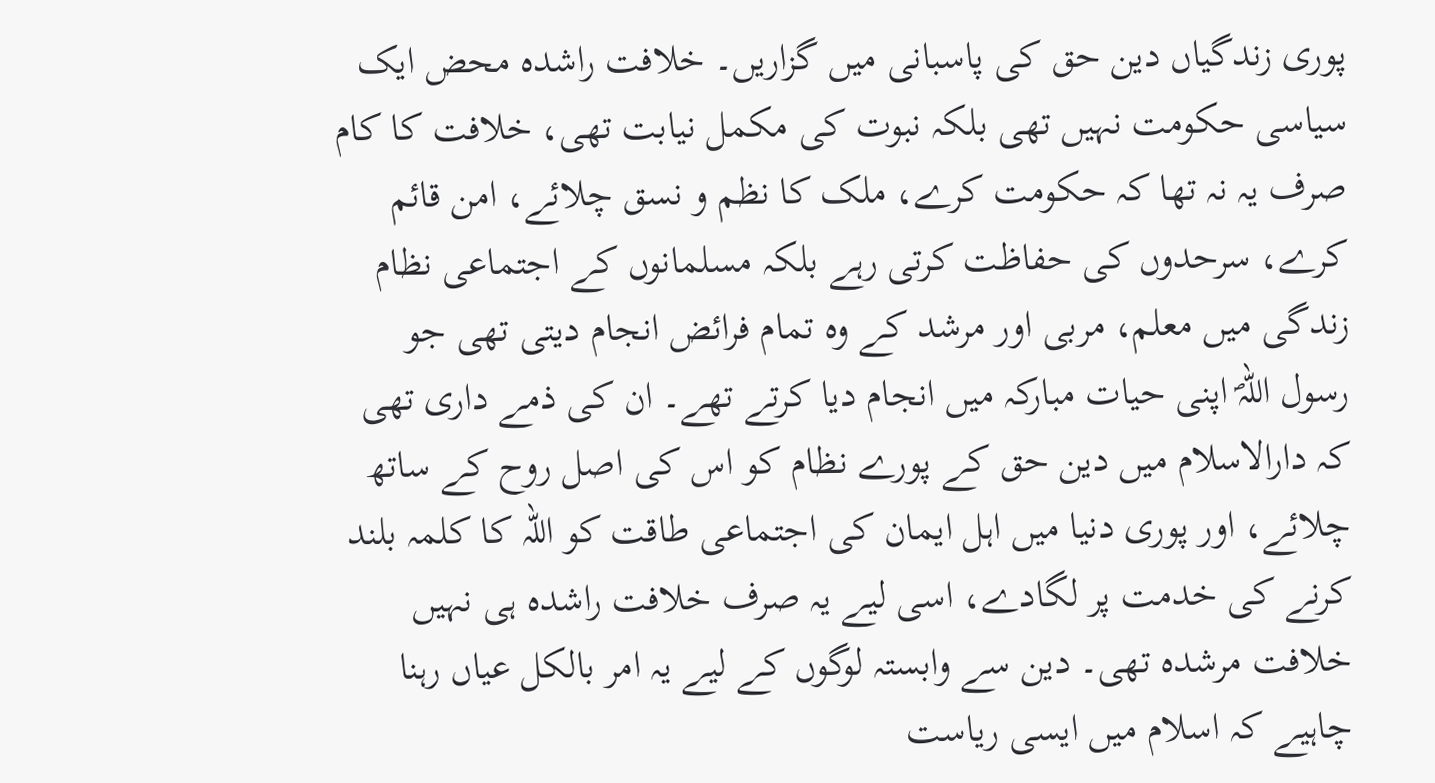پوری زندگیاں دین حق کی پاسبانی میں گزاریں۔ خلافت راشدہ محض ایک سیاسی حکومت نہیں تھی بلکہ نبوت کی مکمل نیابت تھی، خلافت کا کام صرف یہ نہ تھا کہ حکومت کرے، ملک کا نظم و نسق چلائے، امن قائم کرے، سرحدوں کی حفاظت کرتی رہے بلکہ مسلمانوں کے اجتماعی نظام زندگی میں معلم، مربی اور مرشد کے وہ تمام فرائض انجام دیتی تھی جو رسول اللہؐ اپنی حیات مبارکہ میں انجام دیا کرتے تھے۔ ان کی ذمے داری تھی کہ دارالاسلام میں دین حق کے پورے نظام کو اس کی اصل روح کے ساتھ چلائے، اور پوری دنیا میں اہل ایمان کی اجتماعی طاقت کو اللہ کا کلمہ بلند کرنے کی خدمت پر لگادے، اسی لیے یہ صرف خلافت راشدہ ہی نہیں خلافت مرشدہ تھی۔ دین سے وابستہ لوگوں کے لیے یہ امر بالکل عیاں رہنا چاہیے کہ اسلام میں ایسی ریاست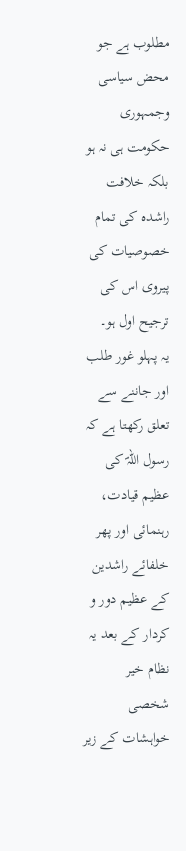مطلوب ہے جو محض سیاسی وجمہوری حکومت ہی نہ ہو بلکہ خلافت راشدہ کی تمام خصوصیات کی پیروی اس کی ترجیح اول ہو۔
یہ پہلو غور طلب اور جاننے سے تعلق رکھتا ہے کہ رسول اللہؐ کی عظیم قیادت، رہنمائی اور پھر خلفائے راشدین کے عظیم دور و کردار کے بعد یہ نظام خیر شخصی خواہشات کے زیر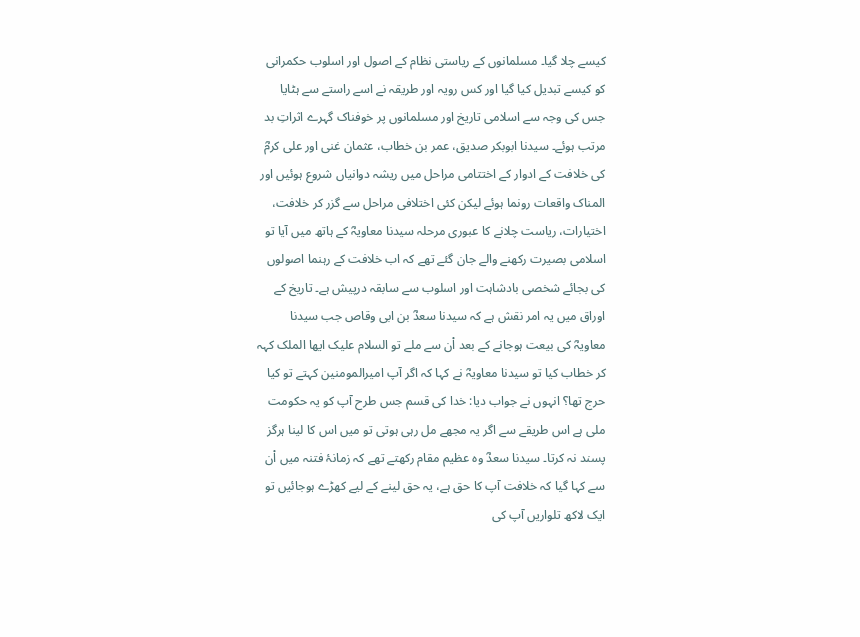کیسے چلا گیا۔ مسلمانوں کے ریاستی نظام کے اصول اور اسلوب حکمرانی کو کیسے تبدیل کیا گیا اور کس رویہ اور طریقہ نے اسے راستے سے ہٹایا جس کی وجہ سے اسلامی تاریخ اور مسلمانوں پر خوفناک گہرے اثراتِ بد مرتب ہوئے۔ سیدنا ابوبکر صدیق، عمر بن خطاب، عثمان غنی اور علی کرمؓ کی خلافت کے ادوار کے اختتامی مراحل میں ریشہ دوانیاں شروع ہوئیں اور المناک واقعات رونما ہوئے لیکن کئی اختلافی مراحل سے گزر کر خلافت، اختیارات، ریاست چلانے کا عبوری مرحلہ سیدنا معاویہؓ کے ہاتھ میں آیا تو اسلامی بصیرت رکھنے والے جان گئے تھے کہ اب خلافت کے رہنما اصولوں کی بجائے شخصی بادشاہت اور اسلوب سے سابقہ درپیش ہے۔ تاریخ کے اوراق میں یہ امر نقش ہے کہ سیدنا سعدؓ بن ابی وقاص جب سیدنا معاویہؓ کی بیعت ہوجانے کے بعد اْن سے ملے تو السلام علیک ایھا الملک کہہ کر خطاب کیا تو سیدنا معاویہؓ نے کہا کہ اگر آپ امیرالمومنین کہتے تو کیا حرج تھا؟ انہوں نے جواب دیا: خدا کی قسم جس طرح آپ کو یہ حکومت ملی ہے اس طریقے سے اگر یہ مجھے مل رہی ہوتی تو میں اس کا لینا ہرگز پسند نہ کرتا۔ سیدنا سعدؓ وہ عظیم مقام رکھتے تھے کہ زمانۂ فتنہ میں اْن سے کہا گیا کہ خلافت آپ کا حق ہے، یہ حق لینے کے لیے کھڑے ہوجائیں تو ایک لاکھ تلواریں آپ کی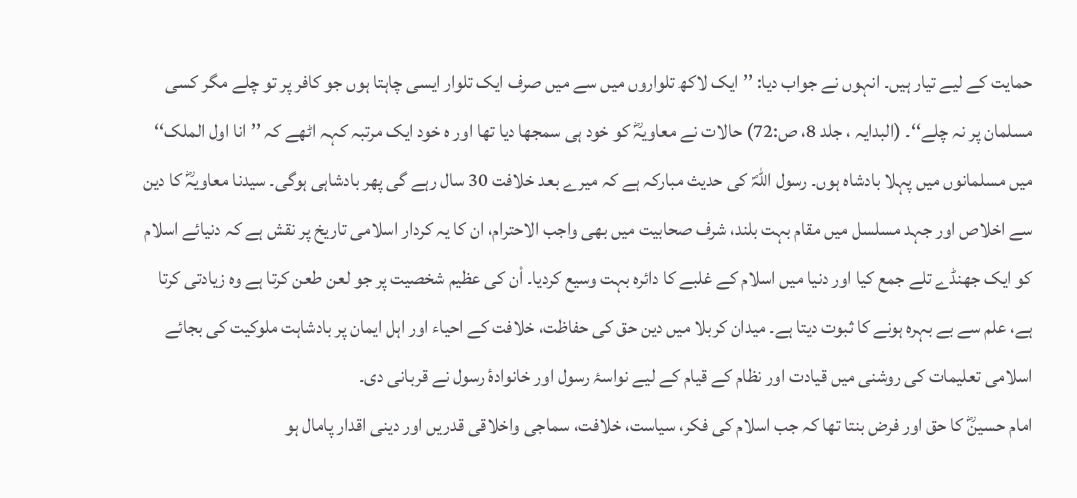حمایت کے لیے تیار ہیں۔ انہوں نے جواب دیا: ’’ایک لاکھ تلواروں میں سے میں صرف ایک تلوار ایسی چاہتا ہوں جو کافر پر تو چلے مگر کسی مسلمان پر نہ چلے‘‘۔ (البدایہ ، جلد 8، ص:72) حالات نے معاویہؓ کو خود ہی سمجھا دیا تھا اور ہ خود ایک مرتبہ کہہ اٹھے کہ ’’انا اول الملک‘‘ میں مسلمانوں میں پہلا بادشاہ ہوں۔ رسول اللہؐ کی حدیث مبارکہ ہے کہ میرے بعد خلافت 30 سال رہے گی پھر بادشاہی ہوگی۔ سیدنا معاویہؓ کا دین سے اخلاص اور جہد مسلسل میں مقام بہت بلند، شرف صحابیت میں بھی واجب الاحترام، ان کا یہ کردار اسلامی تاریخ پر نقش ہے کہ دنیائے اسلام کو ایک جھنڈے تلے جمع کیا اور دنیا میں اسلام کے غلبے کا دائرہ بہت وسیع کردیا۔ اْن کی عظیم شخصیت پر جو لعن طعن کرتا ہے وہ زیادتی کرتا ہے، علم سے بے بہرہ ہونے کا ثبوت دیتا ہے۔ میدان کربلا میں دین حق کی حفاظت، خلافت کے احیاء اور اہل ایمان پر بادشاہت ملوکیت کی بجائے اسلامی تعلیمات کی روشنی میں قیادت اور نظام کے قیام کے لیے نواسۂ رسول اور خانوادۂ رسول نے قربانی دی۔
امام حسینؓ کا حق اور فرض بنتا تھا کہ جب اسلام کی فکر، سیاست، خلافت، سماجی واخلاقی قدریں اور دینی اقدار پامال ہو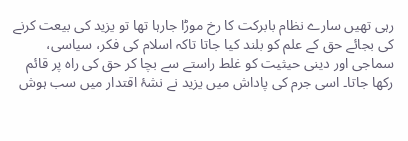رہی تھیں سارے نظام بابرکت کا رخ موڑا جارہا تھا تو یزید کی بیعت کرنے کی بجائے حق کے علم کو بلند کیا جاتا تاکہ اسلام کی فکر، سیاسی، سماجی اور دینی حیثیت کو غلط راستے سے بچا کر حق کی راہ پر قائم رکھا جاتا۔ اسی جرم کی پاداش میں یزید نے نشۂ اقتدار میں سب ہوش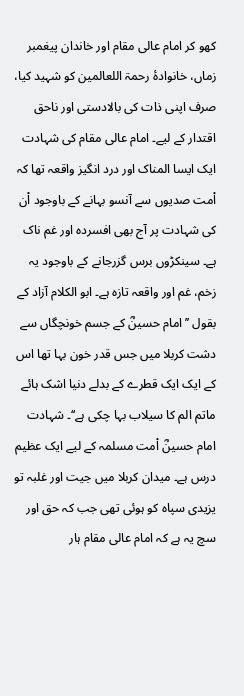کھو کر امام عالی مقام اور خاندان پیغمبر زماں، خانوادۂ رحمۃ اللعالمین کو شہید کیا، صرف اپنی ذات کی بالادستی اور ناحق اقتدار کے لیے۔ امام عالی مقام کی شہادت ایک ایسا المناک اور درد انگیز واقعہ تھا کہ اْمت صدیوں سے آنسو بہانے کے باوجود اْن کی شہادت پر آج بھی افسردہ اور غم ناک ہے۔ سینکڑوں برس گزرجانے کے باوجود یہ زخم، غم اور واقعہ تازہ ہے۔ ابو الکلام آزاد کے بقول ’’امام حسینؓ کے جسم خونچگاں سے دشت کربلا میں جس قدر خون بہا تھا اس کے ایک ایک قطرے کے بدلے دنیا اشک ہائے ماتم الم کا سیلاب بہا چکی ہے‘‘۔ شہادت امام حسینؓ اْمت مسلمہ کے لیے ایک عظیم درس ہے۔ میدان کربلا میں جیت اور غلبہ تو یزیدی سپاہ کو ہوئی تھی جب کہ حق اور سچ یہ ہے کہ امام عالی مقام ہار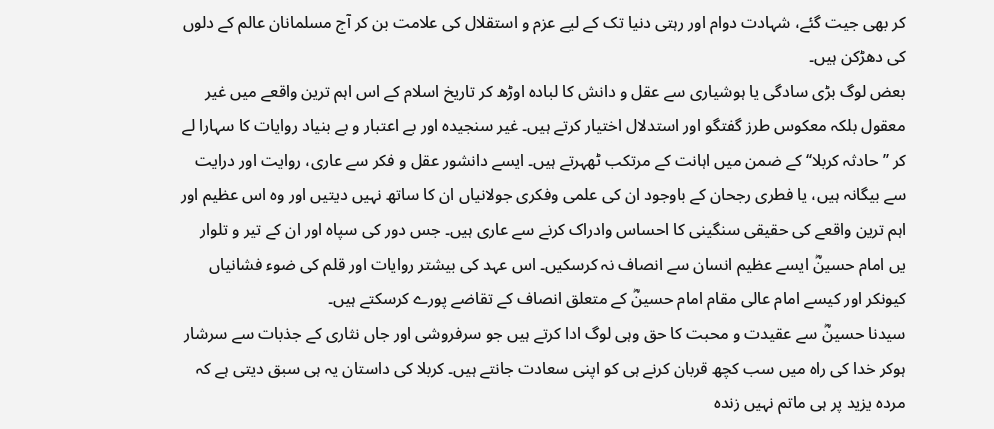کر بھی جیت گئے، شہادت دوام اور رہتی دنیا تک کے لیے عزم و استقلال کی علامت بن کر آج مسلمانان عالم کے دلوں کی دھڑکن ہیں۔
بعض لوگ بڑی سادگی یا ہوشیاری سے عقل و دانش کا لبادہ اوڑھ کر تاریخ اسلام کے اس اہم ترین واقعے میں غیر معقول بلکہ معکوس طرز گفتگو اور استدلال اختیار کرتے ہیں۔ غیر سنجیدہ اور بے اعتبار و بے بنیاد روایات کا سہارا لے کر ’’حادثہ کربلا‘‘ کے ضمن میں اہانت کے مرتکب ٹھہرتے ہیں۔ ایسے دانشور عقل و فکر سے عاری، روایت اور درایت سے بیگانہ ہیں، یا فطری رجحان کے باوجود ان کی علمی وفکری جولانیاں ان کا ساتھ نہیں دیتیں اور وہ اس عظیم اور اہم ترین واقعے کی حقیقی سنگینی کا احساس وادراک کرنے سے عاری ہیں۔ جس دور کی سپاہ اور ان کے تیر و تلوار یں امام حسینؓ ایسے عظیم انسان سے انصاف نہ کرسکیں۔ اس عہد کی بیشتر روایات اور قلم کی ضوء فشانیاں کیونکر اور کیسے امام عالی مقام امام حسینؓ کے متعلق انصاف کے تقاضے پورے کرسکتے ہیں۔
سیدنا حسینؓ سے عقیدت و محبت کا حق وہی لوگ ادا کرتے ہیں جو سرفروشی اور جاں نثاری کے جذبات سے سرشار ہوکر خدا کی راہ میں سب کچھ قربان کرنے ہی کو اپنی سعادت جانتے ہیں۔ کربلا کی داستان یہ ہی سبق دیتی ہے کہ مردہ یزید پر ہی ماتم نہیں زندہ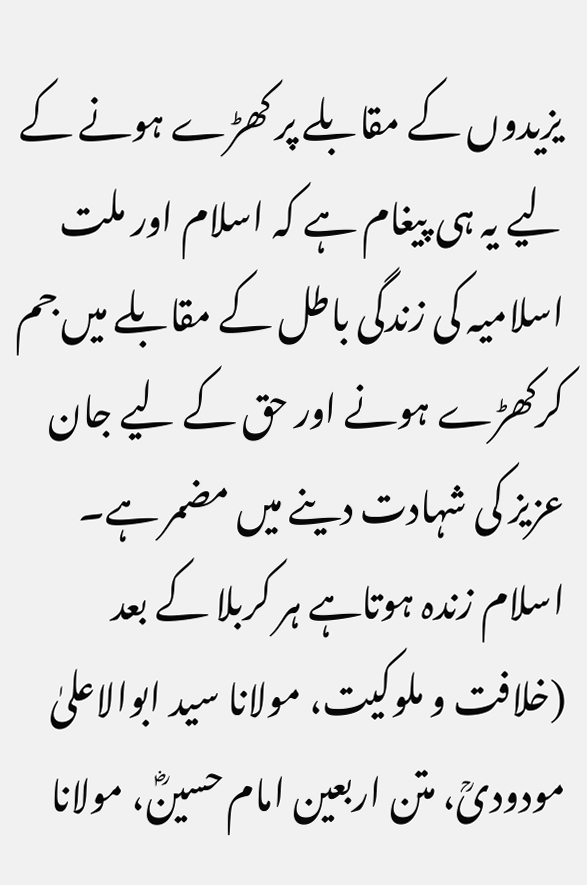یزیدوں کے مقابلے پر کھڑے ہونے کے لیے یہ ہی پیغام ہے کہ اسلام اور ملت اسلامیہ کی زندگی باطل کے مقابلے میں جم کرکھڑے ہونے اور حق کے لیے جان عزیز کی شہادت دینے میں مضمر ہے۔
اسلام زندہ ہوتاہے ہر کربلا کے بعد
(خلافت و ملوکیت، مولانا سید ابوالاعلیٰ مودودیؒ، متن اربعین امام حسینؓ، مولانا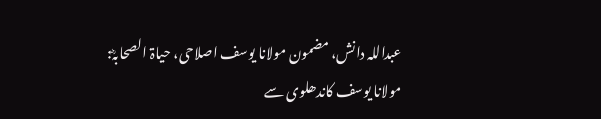عبداللہ دانش، مضمون مولانا یوسف اصلاحی، حیاۃ الصحابہؓ: مولانا یوسف کاندھلوی سے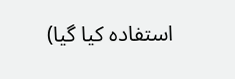استفادہ کیا گیا)